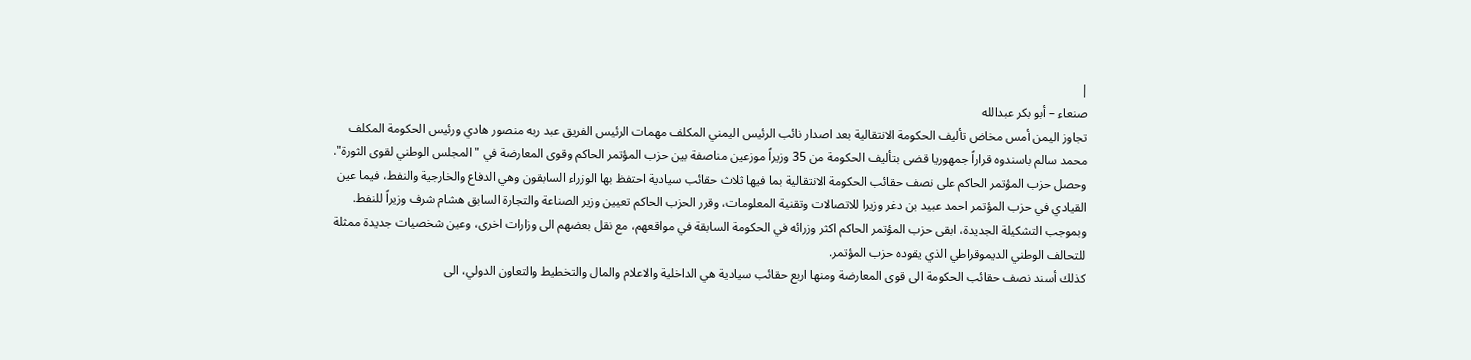|
صنعاء – أبو بكر عبدالله
تجاوز اليمن أمس مخاض تأليف الحكومة الانتقالية بعد اصدار نائب الرئيس اليمني المكلف مهمات الرئيس الفريق عبد ربه منصور هادي ورئيس الحكومة المكلف محمد سالم باسندوه قراراً جمهوريا قضى بتأليف الحكومة من 35 وزيراً موزعين مناصفة بين حزب المؤتمر الحاكم وقوى المعارضة في "المجلس الوطني لقوى الثورة". وحصل حزب المؤتمر الحاكم على نصف حقائب الحكومة الانتقالية بما فيها ثلاث حقائب سيادية احتفظ بها الوزراء السابقون وهي الدفاع والخارجية والنفط، فيما عين القيادي في حزب المؤتمر احمد عبيد بن دغر وزيرا للاتصالات وتقنية المعلومات، وقرر الحزب الحاكم تعيين وزير الصناعة والتجارة السابق هشام شرف وزيراً للنفط. وبموجب التشكيلة الجديدة، ابقى حزب المؤتمر الحاكم اكثر وزرائه في الحكومة السابقة في مواقعهم، مع نقل بعضهم الى وزارات اخرى، وعين شخصيات جديدة ممثلة للتحالف الوطني الديموقراطي الذي يقوده حزب المؤتمر.
كذلك أسند نصف حقائب الحكومة الى قوى المعارضة ومنها اربع حقائب سيادية هي الداخلية والاعلام والمال والتخطيط والتعاون الدولي، الى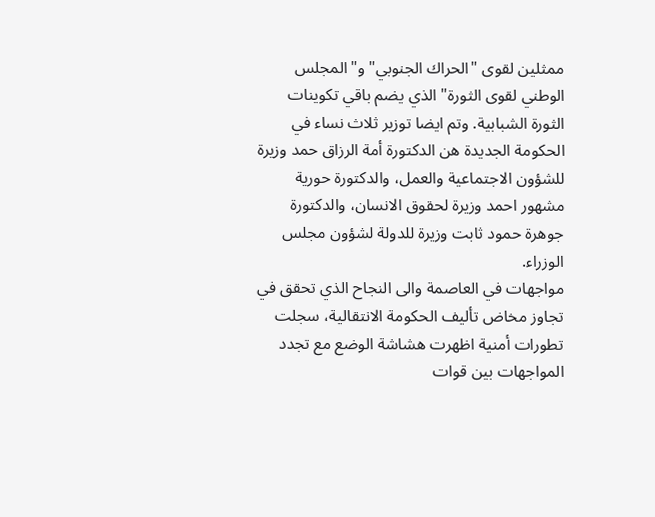ممثلين لقوى "الحراك الجنوبي" و"المجلس الوطني لقوى الثورة" الذي يضم باقي تكوينات الثورة الشبابية. وتم ايضا توزير ثلاث نساء في الحكومة الجديدة هن الدكتورة أمة الرزاق حمد وزيرة للشؤون الاجتماعية والعمل، والدكتورة حورية مشهور احمد وزيرة لحقوق الانسان، والدكتورة جوهرة حمود ثابت وزيرة للدولة لشؤون مجلس الوزراء.
مواجهات في العاصمة والى النجاح الذي تحقق في تجاوز مخاض تأليف الحكومة الانتقالية، سجلت تطورات أمنية اظهرت هشاشة الوضع مع تجدد المواجهات بين قوات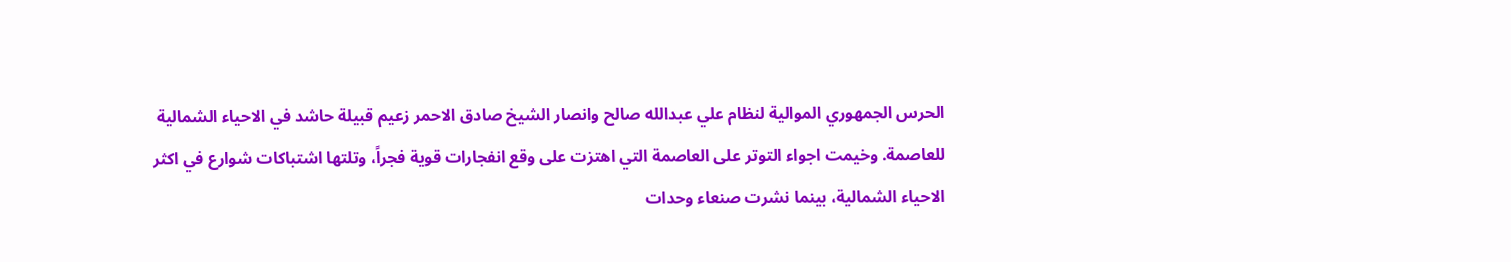الحرس الجمهوري الموالية لنظام علي عبدالله صالح وانصار الشيخ صادق الاحمر زعيم قبيلة حاشد في الاحياء الشمالية للعاصمة. وخيمت اجواء التوتر على العاصمة التي اهتزت على وقع انفجارات قوية فجراً، وتلتها اشتباكات شوارع في اكثر الاحياء الشمالية، بينما نشرت صنعاء وحدات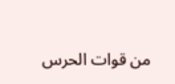من قوات الحرس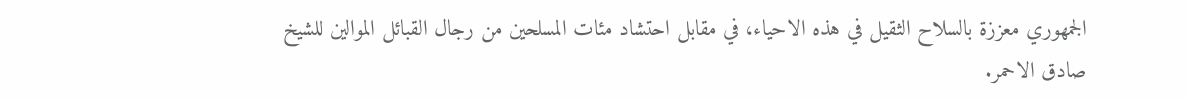الجمهوري معززة بالسلاح الثقيل في هذه الاحياء، في مقابل احتشاد مئات المسلحين من رجال القبائل الموالين للشيخ صادق الاحمر.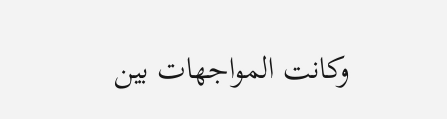وكانت المواجهات بين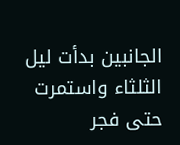الجانبين بدأت ليل الثلثاء واستمرت حتى فجر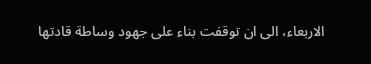الاربعاء، الى ان توقفت بناء على جهود وساطة قادتها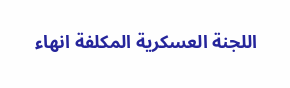اللجنة العسكرية المكلفة انهاء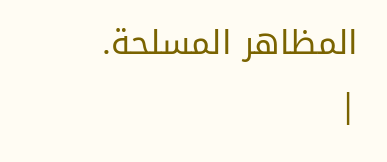المظاهر المسلحة.
|